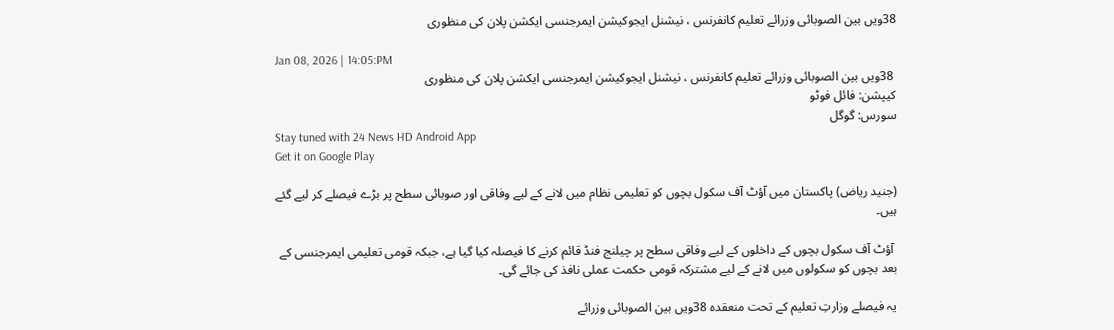38ویں بین الصوبائی وزرائے تعلیم کانفرنس ، نیشنل ایجوکیشن ایمرجنسی ایکشن پلان کی منظوری

Jan 08, 2026 | 14:05:PM
 38ویں بین الصوبائی وزرائے تعلیم کانفرنس ، نیشنل ایجوکیشن ایمرجنسی ایکشن پلان کی منظوری
کیپشن: فائل فوٹو
سورس: گوگل
Stay tuned with 24 News HD Android App
Get it on Google Play

(جنید ریاض) پاکستان میں آؤٹ آف سکول بچوں کو تعلیمی نظام میں لانے کے لیے وفاقی اور صوبائی سطح پر بڑے فیصلے کر لیے گئے ہیں۔

 آؤٹ آف سکول بچوں کے داخلوں کے لیے وفاقی سطح پر چیلنج فنڈ قائم کرنے کا فیصلہ کیا گیا ہے، جبکہ قومی تعلیمی ایمرجنسی کے بعد بچوں کو سکولوں میں لانے کے لیے مشترکہ قومی حکمت عملی نافذ کی جائے گی۔

یہ فیصلے وزارتِ تعلیم کے تحت منعقدہ 38ویں بین الصوبائی وزرائے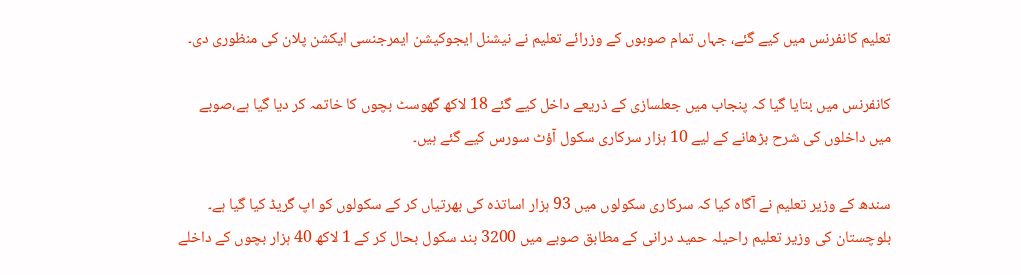تعلیم کانفرنس میں کیے گئے، جہاں تمام صوبوں کے وزرائے تعلیم نے نیشنل ایجوکیشن ایمرجنسی ایکشن پلان کی منظوری دی۔

کانفرنس میں بتایا گیا کہ پنجاب میں جعلسازی کے ذریعے داخل کیے گئے 18 لاکھ گھوسٹ بچوں کا خاتمہ کر دیا گیا ہے،صوبے میں داخلوں کی شرح بڑھانے کے لیے 10 ہزار سرکاری سکول آؤٹ سورس کیے گئے ہیں۔

سندھ کے وزیر تعلیم نے آگاہ کیا کہ سرکاری سکولوں میں 93 ہزار اساتذہ کی بھرتیاں کر کے سکولوں کو اپ گریڈ کیا گیا ہے۔ بلوچستان کی وزیر تعلیم راحیلہ حمید درانی کے مطابق صوبے میں 3200 بند سکول بحال کر کے 1 لاکھ 40 ہزار بچوں کے داخلے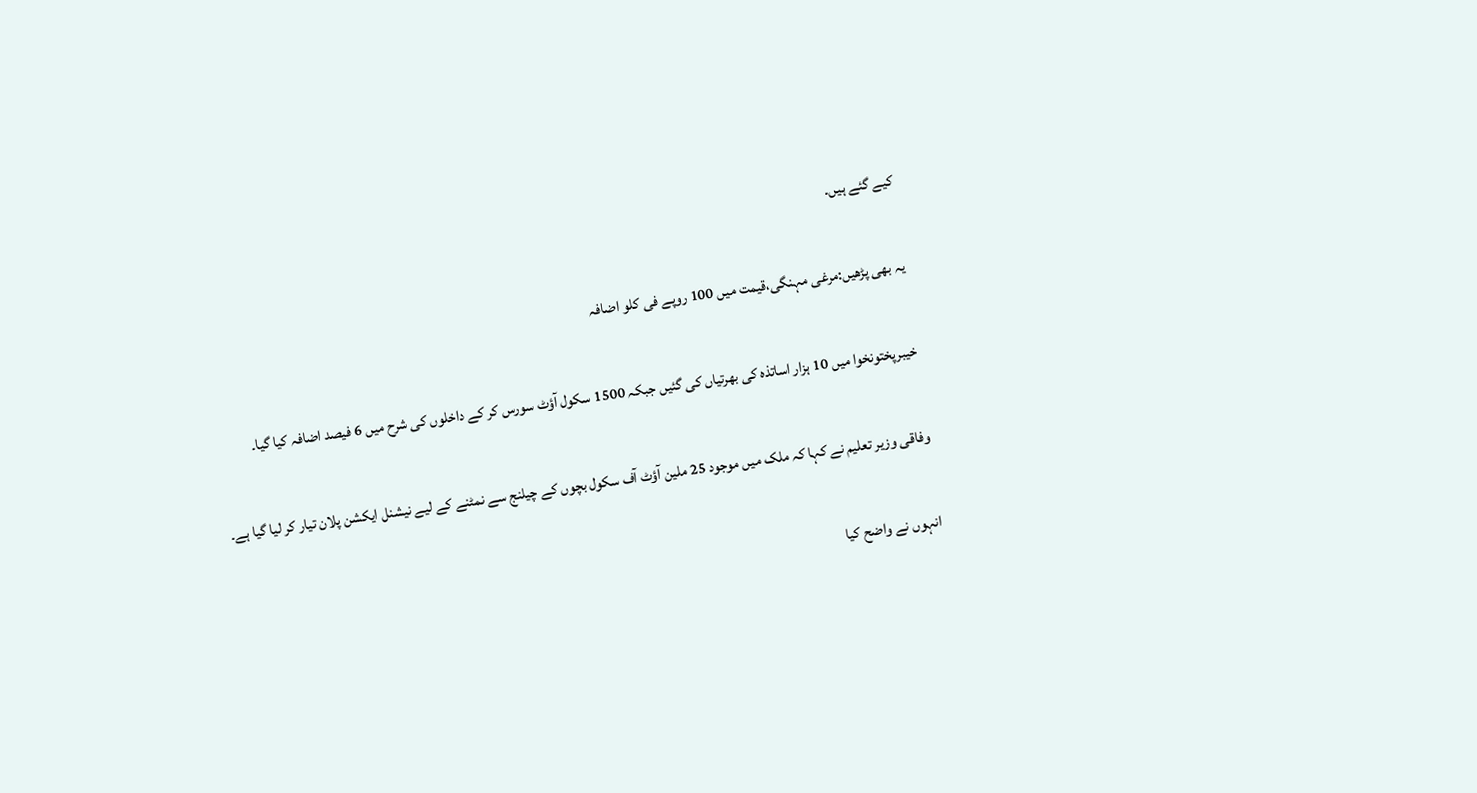کیے گئے ہیں۔

یہ بھی پڑھیں:مرغی مہنگی،قیمت میں 100 روپے فی کلو اضافہ

خیبرپختونخوا میں 10 ہزار اساتذہ کی بھرتیاں کی گئیں جبکہ 1500 سکول آؤٹ سورس کر کے داخلوں کی شرح میں 6 فیصد اضافہ کیا گیا۔

وفاقی وزیر تعلیم نے کہا کہ ملک میں موجود 25 ملین آؤٹ آف سکول بچوں کے چیلنج سے نمٹنے کے لیے نیشنل ایکشن پلان تیار کر لیا گیا ہے۔

انہوں نے واضح کیا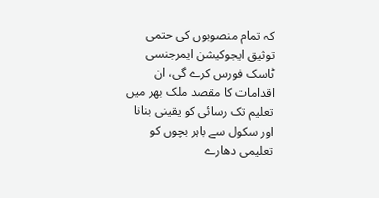کہ تمام منصوبوں کی حتمی توثیق ایجوکیشن ایمرجنسی ٹاسک فورس کرے گی، ان اقدامات کا مقصد ملک بھر میں تعلیم تک رسائی کو یقینی بنانا اور سکول سے باہر بچوں کو تعلیمی دھارے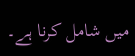میں شامل کرنا ہے۔